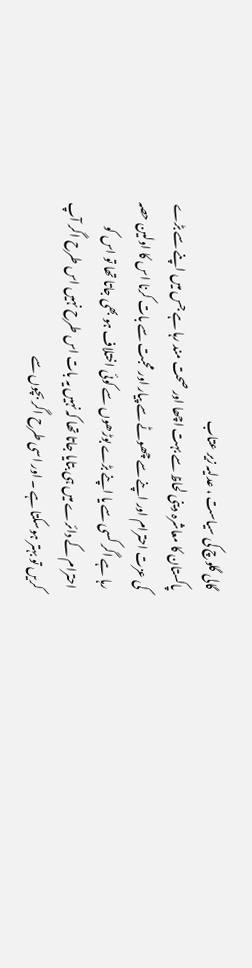گالی گلوچ کی سیاست ، عدلیہ زیر عتاب
پاکستان کا معاشرہ دینی لحاظ سے بہت اچھا اور صحت مند رہا ہے جس میں اپنے سے بڑے کی عزت احترام اور اپنے سے چھوٹے سے پیار اور محبت سے بات کرنا اس کا اولین حصہ رہا ہے اگر کسی سے یا اپنے بڑے بوڑھوں سے کوئی اختلاف ہو بھی جاتا تھا تو اس کو احترام کے دائرے میں ہی بتایا جاتا تھا کہ نہیں یہ بات اس طرح نہیں اس طرح اگر آپ کریں تو بہتر ہوسکتا ہے ۔ اور اسی طرح اگر بچوں سے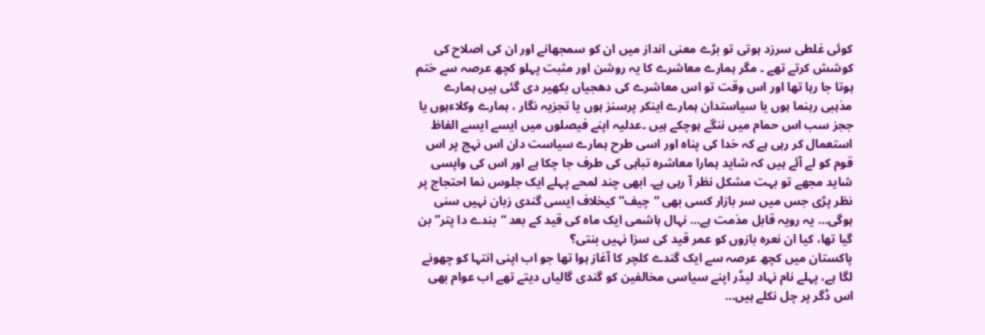کوئی غلطی سرزد ہوتی تو بڑے معنی انداز میں ان کو سمجھانے اور ان کی اصلاح کی کوشش کرتے تھے ۔ مگر ہمارے معاشرے کا یہ روشن اور مثبت پہلو کچھ عرصہ سے ختم ہوتا جا رہا تھا اور اس وقت تو اس معاشرے کی دھجیاں بکھیر دی گئی ہیں ہمارے مذہبی رہنما ہوں یا سیاستدان ہمارے اینکر پرسنز ہوں یا تجزیہ نگار ، ہمارے وکلاءہوں یا ججز سب اس حمام میں ننگے ہوچکے ہیں ۔عدلیہ اپنے فیصلوں میں ایسے ایسے الفاظ استعمال کر رہی ہے کہ خدا کی پناہ اور اسی طرح ہمارے سیاست دان اس نہج پر اس قوم کو لے آئے ہیں کہ شاید ہمارا معاشرہ تباہی کی طرف جا چکا ہے اور اس کی واپسی شاید مجھے تو بہت مشکل نظر آ رہی ہے۔ ابھی چند لمحے پہلے ایک جلوس نما احتجاج پر نظر پڑی جس میں سر بازار کسی بھی “چیف” کیخلاف ایسی گندی زبان نہیں سنی ہوگی… یہ رویہ قابل مذمت ہے… نہال ہاشمی ایک ماہ کی قید کے بعد “بندے دا پتر” بن گیا تھا، کیا ان نعرہ بازوں کو عمر قید کی سزا نہیں بنتی؟
پاکستان میں کچھ عرصہ سے ایک گندے کلچر کا آغاز ہوا تھا جو اب اپنی انتہا کو چھونے لگا ہے، پہلے نام نہاد لیڈر اپنے سیاسی مخالفین کو گندی گالیاں دیتے تھے اب عوام بھی اس ڈگر پر چل نکلے ہیں…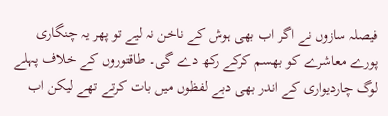فیصلہ سازوں نے اگر اب بھی ہوش کے ناخن نہ لیے تو پھر یہ چنگاری پورے معاشرے کو بھسم کرکے رکھ دے گی۔ طاقتوروں کے خلاف پہلے لوگ چاردیواری کے اندر بھی دبے لفظوں میں بات کرتے تھے لیکن اب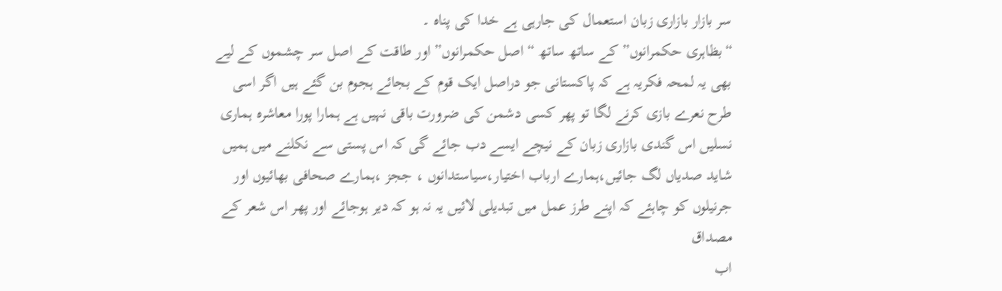سر بازار بازاری زبان استعمال کی جارہی ہے خدا کی پناہ ۔
“بظاہری حکمرانوں” کے ساتھ ساتھ “اصل حکمرانوں” اور طاقت کے اصل سر چشموں کے لیے بھی یہ لمحہ فکریہ ہے کہ پاکستانی جو دراصل ایک قوم کے بجائے ہجوم بن گئے ہیں اگر اسی طرح نعرے بازی کرنے لگا تو پھر کسی دشمن کی ضرورت باقی نہیں ہے ہمارا پورا معاشرہ ہماری نسلیں اس گندی بازاری زبان کے نیچے ایسے دب جائے گی کہ اس پستی سے نکلنے میں ہمیں شاید صدیاں لگ جائیں،ہمارے ارباب اختیار،سیاستدانوں ، ججز ،ہمارے صحافی بھائیوں اور جرنیلوں کو چاہئے کہ اپنے طرز عمل میں تبدیلی لائیں یہ نہ ہو کہ دیر ہوجائے اور پھر اس شعر کے مصداق
اب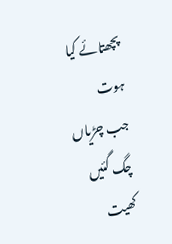پچھتائے کیا ہوت
جب چڑیاں چگ گئیں کھیت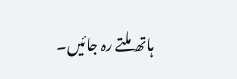ہاتھ ملتے رہ جائیں۔